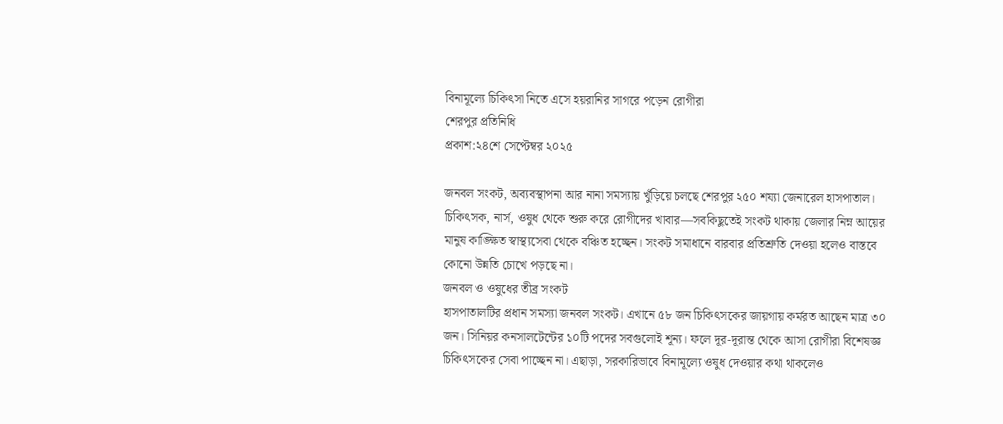বিনামূল্যে চিকিৎসা নিতে এসে হয়রানির সাগরে পড়েন রোগীরা
শেরপুর প্রতিনিধি
প্রকাশ:২৪শে সেপ্টেম্বর ২০২৫

জনবল সংকট, অব্যবস্থাপনা আর নানা সমস্যায় খুঁড়িয়ে চলছে শেরপুর ২৫০ শয্যা জেনারেল হাসপাতাল। চিকিৎসক, নার্স, ওষুধ থেকে শুরু করে রোগীদের খাবার—সবকিছুতেই সংকট থাকায় জেলার নিম্ন আয়ের মানুষ কাঙ্ক্ষিত স্বাস্থ্যসেবা থেকে বঞ্চিত হচ্ছেন। সংকট সমাধানে বারবার প্রতিশ্রুতি দেওয়া হলেও বাস্তবে কোনো উন্নতি চোখে পড়ছে না।
জনবল ও ওষুধের তীব্র সংকট
হাসপাতালটির প্রধান সমস্যা জনবল সংকট। এখানে ৫৮ জন চিকিৎসকের জায়গায় কর্মরত আছেন মাত্র ৩০ জন। সিনিয়র কনসালটেন্টের ১০টি পদের সবগুলোই শূন্য। ফলে দূর-দূরান্ত থেকে আসা রোগীরা বিশেষজ্ঞ চিকিৎসকের সেবা পাচ্ছেন না। এছাড়া, সরকারিভাবে বিনামূল্যে ওষুধ দেওয়ার কথা থাকলেও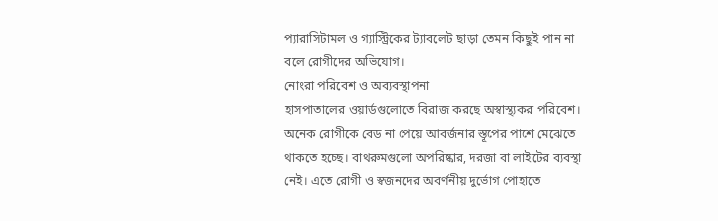প্যারাসিটামল ও গ্যাস্ট্রিকের ট্যাবলেট ছাড়া তেমন কিছুই পান না বলে রোগীদের অভিযোগ।
নোংরা পরিবেশ ও অব্যবস্থাপনা
হাসপাতালের ওয়ার্ডগুলোতে বিরাজ করছে অস্বাস্থ্যকর পরিবেশ। অনেক রোগীকে বেড না পেয়ে আবর্জনার স্তূপের পাশে মেঝেতে থাকতে হচ্ছে। বাথরুমগুলো অপরিষ্কার, দরজা বা লাইটের ব্যবস্থা নেই। এতে রোগী ও স্বজনদের অবর্ণনীয় দুর্ভোগ পোহাতে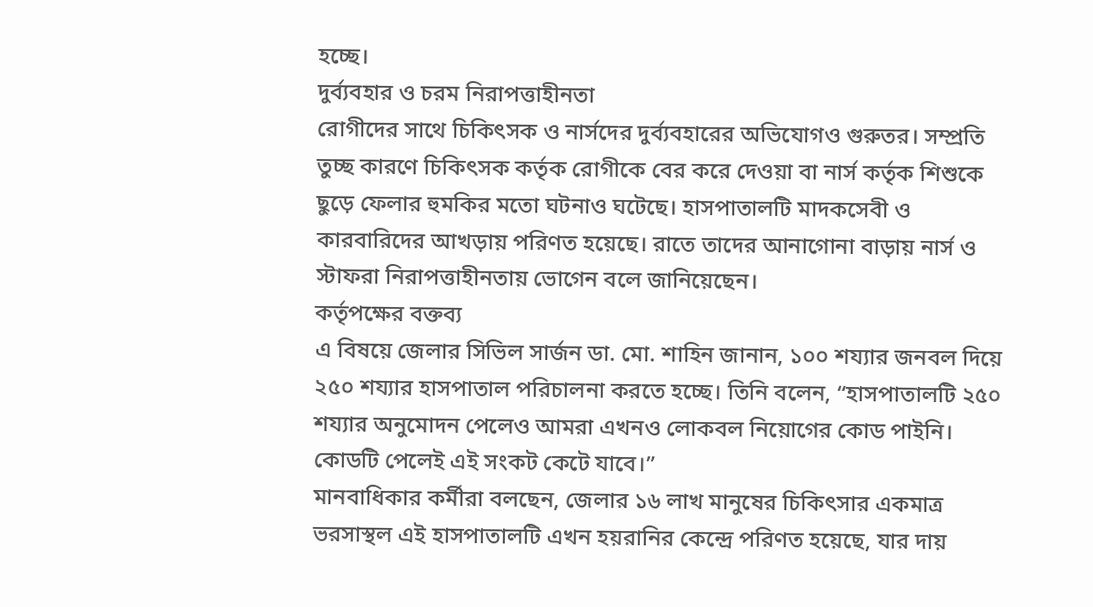হচ্ছে।
দুর্ব্যবহার ও চরম নিরাপত্তাহীনতা
রোগীদের সাথে চিকিৎসক ও নার্সদের দুর্ব্যবহারের অভিযোগও গুরুতর। সম্প্রতি তুচ্ছ কারণে চিকিৎসক কর্তৃক রোগীকে বের করে দেওয়া বা নার্স কর্তৃক শিশুকে ছুড়ে ফেলার হুমকির মতো ঘটনাও ঘটেছে। হাসপাতালটি মাদকসেবী ও কারবারিদের আখড়ায় পরিণত হয়েছে। রাতে তাদের আনাগোনা বাড়ায় নার্স ও স্টাফরা নিরাপত্তাহীনতায় ভোগেন বলে জানিয়েছেন।
কর্তৃপক্ষের বক্তব্য
এ বিষয়ে জেলার সিভিল সার্জন ডা. মো. শাহিন জানান, ১০০ শয্যার জনবল দিয়ে ২৫০ শয্যার হাসপাতাল পরিচালনা করতে হচ্ছে। তিনি বলেন, “হাসপাতালটি ২৫০ শয্যার অনুমোদন পেলেও আমরা এখনও লোকবল নিয়োগের কোড পাইনি। কোডটি পেলেই এই সংকট কেটে যাবে।”
মানবাধিকার কর্মীরা বলছেন, জেলার ১৬ লাখ মানুষের চিকিৎসার একমাত্র ভরসাস্থল এই হাসপাতালটি এখন হয়রানির কেন্দ্রে পরিণত হয়েছে, যার দায়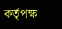কর্তৃপক্ষ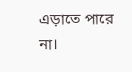এড়াতে পারে না।